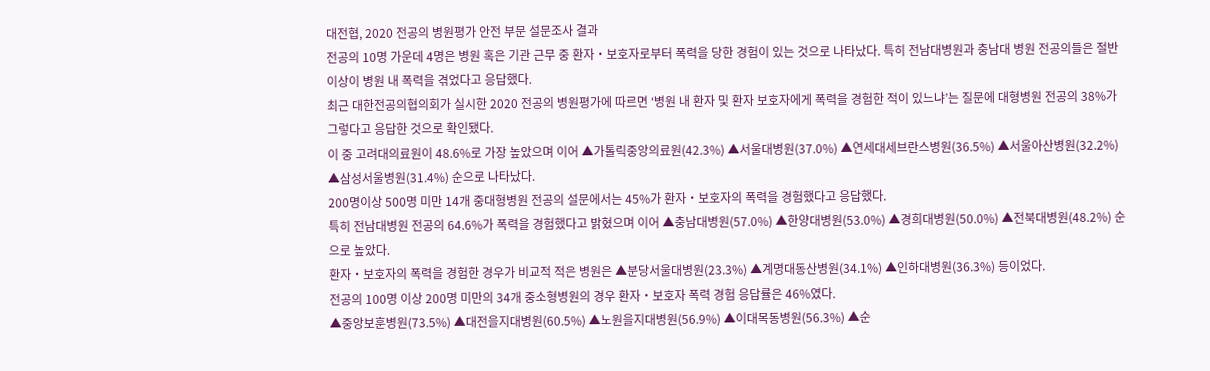대전협, 2020 전공의 병원평가 안전 부문 설문조사 결과
전공의 10명 가운데 4명은 병원 혹은 기관 근무 중 환자‧보호자로부터 폭력을 당한 경험이 있는 것으로 나타났다. 특히 전남대병원과 충남대 병원 전공의들은 절반 이상이 병원 내 폭력을 겪었다고 응답했다.
최근 대한전공의협의회가 실시한 2020 전공의 병원평가에 따르면 ‘병원 내 환자 및 환자 보호자에게 폭력을 경험한 적이 있느냐’는 질문에 대형병원 전공의 38%가 그렇다고 응답한 것으로 확인됐다.
이 중 고려대의료원이 48.6%로 가장 높았으며 이어 ▲가톨릭중앙의료원(42.3%) ▲서울대병원(37.0%) ▲연세대세브란스병원(36.5%) ▲서울아산병원(32.2%) ▲삼성서울병원(31.4%) 순으로 나타났다.
200명이상 500명 미만 14개 중대형병원 전공의 설문에서는 45%가 환자‧보호자의 폭력을 경험했다고 응답했다.
특히 전남대병원 전공의 64.6%가 폭력을 경험했다고 밝혔으며 이어 ▲충남대병원(57.0%) ▲한양대병원(53.0%) ▲경희대병원(50.0%) ▲전북대병원(48.2%) 순으로 높았다.
환자‧보호자의 폭력을 경험한 경우가 비교적 적은 병원은 ▲분당서울대병원(23.3%) ▲계명대동산병원(34.1%) ▲인하대병원(36.3%) 등이었다.
전공의 100명 이상 200명 미만의 34개 중소형병원의 경우 환자‧보호자 폭력 경험 응답률은 46%였다.
▲중앙보훈병원(73.5%) ▲대전을지대병원(60.5%) ▲노원을지대병원(56.9%) ▲이대목동병원(56.3%) ▲순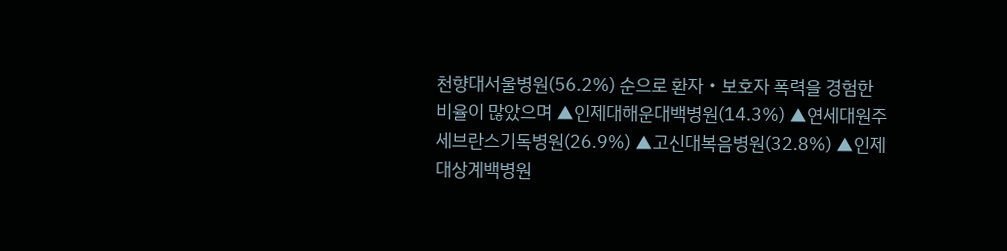천향대서울병원(56.2%) 순으로 환자‧보호자 폭력을 경험한 비율이 많았으며 ▲인제대해운대백병원(14.3%) ▲연세대원주세브란스기독병원(26.9%) ▲고신대복음병원(32.8%) ▲인제대상계백병원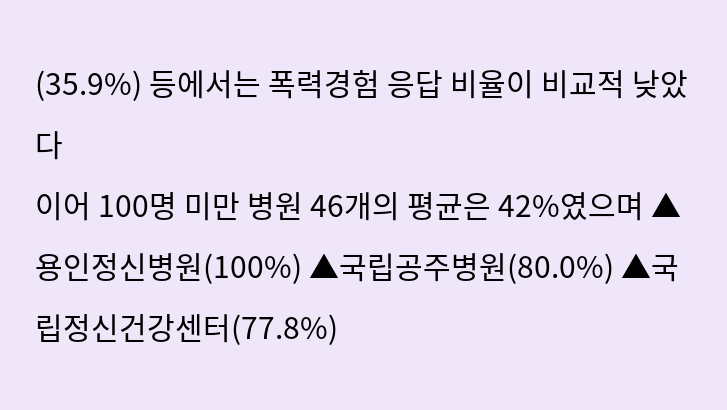(35.9%) 등에서는 폭력경험 응답 비율이 비교적 낮았다
이어 100명 미만 병원 46개의 평균은 42%였으며 ▲용인정신병원(100%) ▲국립공주병원(80.0%) ▲국립정신건강센터(77.8%)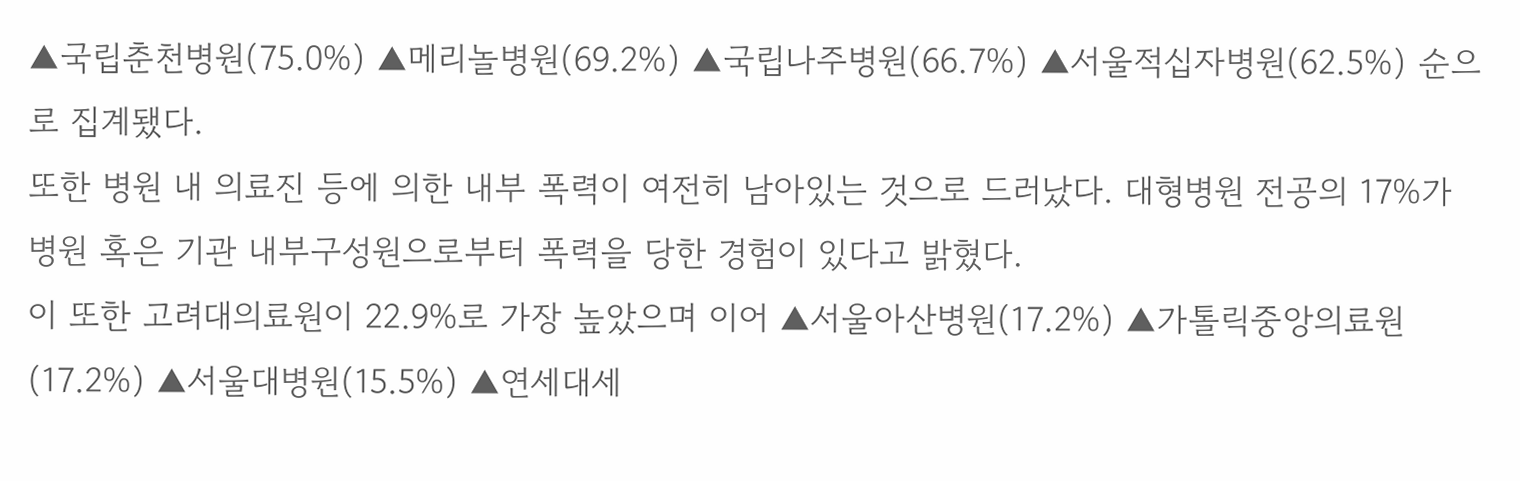▲국립춘천병원(75.0%) ▲메리놀병원(69.2%) ▲국립나주병원(66.7%) ▲서울적십자병원(62.5%) 순으로 집계됐다.
또한 병원 내 의료진 등에 의한 내부 폭력이 여전히 남아있는 것으로 드러났다. 대형병원 전공의 17%가 병원 혹은 기관 내부구성원으로부터 폭력을 당한 경험이 있다고 밝혔다.
이 또한 고려대의료원이 22.9%로 가장 높았으며 이어 ▲서울아산병원(17.2%) ▲가톨릭중앙의료원(17.2%) ▲서울대병원(15.5%) ▲연세대세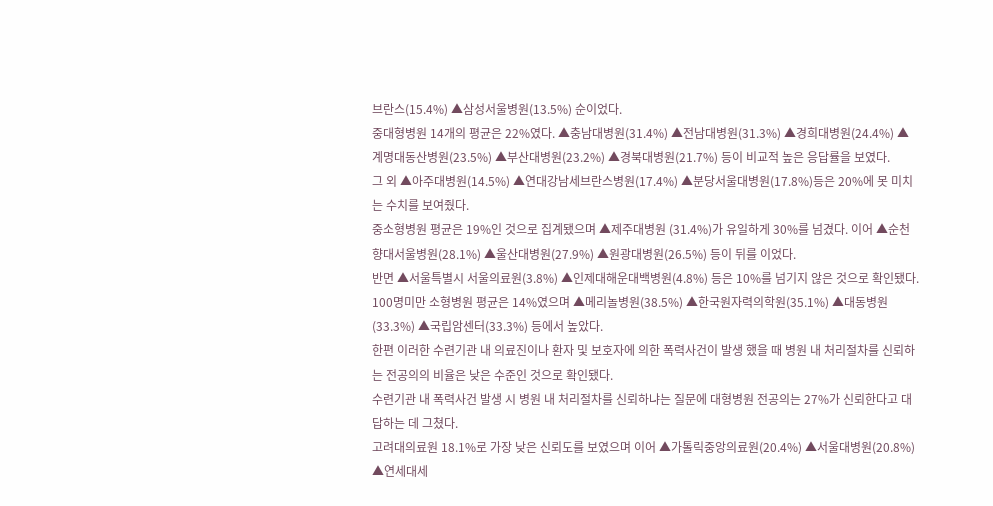브란스(15.4%) ▲삼성서울병원(13.5%) 순이었다.
중대형병원 14개의 평균은 22%였다. ▲충남대병원(31.4%) ▲전남대병원(31.3%) ▲경희대병원(24.4%) ▲계명대동산병원(23.5%) ▲부산대병원(23.2%) ▲경북대병원(21.7%) 등이 비교적 높은 응답률을 보였다.
그 외 ▲아주대병원(14.5%) ▲연대강남세브란스병원(17.4%) ▲분당서울대병원(17.8%)등은 20%에 못 미치는 수치를 보여줬다.
중소형병원 평균은 19%인 것으로 집계됐으며 ▲제주대병원 (31.4%)가 유일하게 30%를 넘겼다. 이어 ▲순천향대서울병원(28.1%) ▲울산대병원(27.9%) ▲원광대병원(26.5%) 등이 뒤를 이었다.
반면 ▲서울특별시 서울의료원(3.8%) ▲인제대해운대백병원(4.8%) 등은 10%를 넘기지 않은 것으로 확인됐다.
100명미만 소형병원 평균은 14%였으며 ▲메리놀병원(38.5%) ▲한국원자력의학원(35.1%) ▲대동병원(33.3%) ▲국립암센터(33.3%) 등에서 높았다.
한편 이러한 수련기관 내 의료진이나 환자 및 보호자에 의한 폭력사건이 발생 했을 때 병원 내 처리절차를 신뢰하는 전공의의 비율은 낮은 수준인 것으로 확인됐다.
수련기관 내 폭력사건 발생 시 병원 내 처리절차를 신뢰하냐는 질문에 대형병원 전공의는 27%가 신뢰한다고 대답하는 데 그쳤다.
고려대의료원 18.1%로 가장 낮은 신뢰도를 보였으며 이어 ▲가톨릭중앙의료원(20.4%) ▲서울대병원(20.8%) ▲연세대세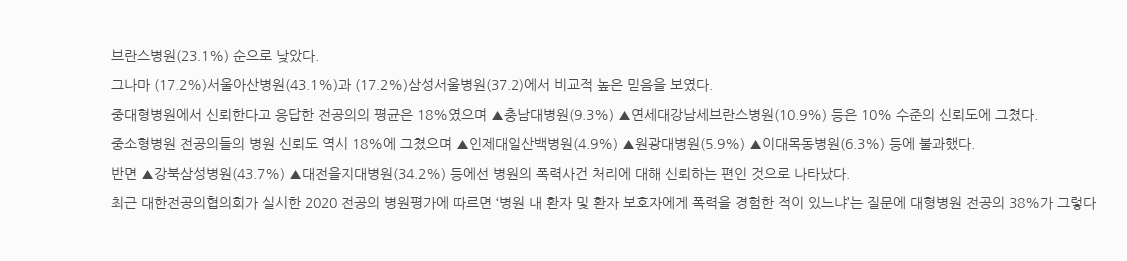브란스병원(23.1%) 순으로 낮았다.
그나마 (17.2%)서울아산병원(43.1%)과 (17.2%)삼성서울병원(37.2)에서 비교적 높은 믿음을 보였다.
중대형병원에서 신뢰한다고 응답한 전공의의 평균은 18%였으며 ▲충남대병원(9.3%) ▲연세대강남세브란스병원(10.9%) 등은 10% 수준의 신뢰도에 그쳤다.
중소형병원 전공의들의 병원 신뢰도 역시 18%에 그쳤으며 ▲인제대일산백병원(4.9%) ▲원광대병원(5.9%) ▲이대목동병원(6.3%) 등에 불과했다.
반면 ▲강북삼성병원(43.7%) ▲대전을지대병원(34.2%) 등에선 병원의 폭력사건 처리에 대해 신뢰하는 편인 것으로 나타났다.
최근 대한전공의협의회가 실시한 2020 전공의 병원평가에 따르면 ‘병원 내 환자 및 환자 보호자에게 폭력을 경험한 적이 있느냐’는 질문에 대형병원 전공의 38%가 그렇다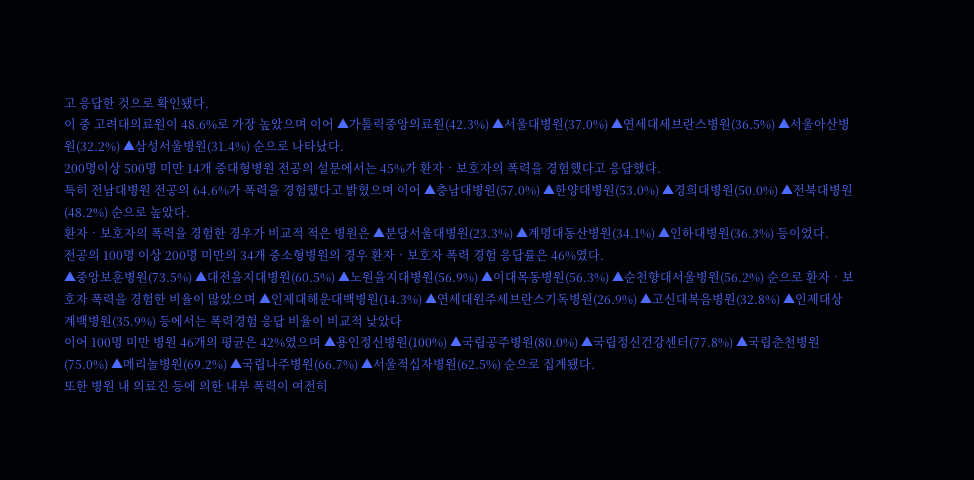고 응답한 것으로 확인됐다.
이 중 고려대의료원이 48.6%로 가장 높았으며 이어 ▲가톨릭중앙의료원(42.3%) ▲서울대병원(37.0%) ▲연세대세브란스병원(36.5%) ▲서울아산병원(32.2%) ▲삼성서울병원(31.4%) 순으로 나타났다.
200명이상 500명 미만 14개 중대형병원 전공의 설문에서는 45%가 환자‧보호자의 폭력을 경험했다고 응답했다.
특히 전남대병원 전공의 64.6%가 폭력을 경험했다고 밝혔으며 이어 ▲충남대병원(57.0%) ▲한양대병원(53.0%) ▲경희대병원(50.0%) ▲전북대병원(48.2%) 순으로 높았다.
환자‧보호자의 폭력을 경험한 경우가 비교적 적은 병원은 ▲분당서울대병원(23.3%) ▲계명대동산병원(34.1%) ▲인하대병원(36.3%) 등이었다.
전공의 100명 이상 200명 미만의 34개 중소형병원의 경우 환자‧보호자 폭력 경험 응답률은 46%였다.
▲중앙보훈병원(73.5%) ▲대전을지대병원(60.5%) ▲노원을지대병원(56.9%) ▲이대목동병원(56.3%) ▲순천향대서울병원(56.2%) 순으로 환자‧보호자 폭력을 경험한 비율이 많았으며 ▲인제대해운대백병원(14.3%) ▲연세대원주세브란스기독병원(26.9%) ▲고신대복음병원(32.8%) ▲인제대상계백병원(35.9%) 등에서는 폭력경험 응답 비율이 비교적 낮았다
이어 100명 미만 병원 46개의 평균은 42%였으며 ▲용인정신병원(100%) ▲국립공주병원(80.0%) ▲국립정신건강센터(77.8%) ▲국립춘천병원(75.0%) ▲메리놀병원(69.2%) ▲국립나주병원(66.7%) ▲서울적십자병원(62.5%) 순으로 집계됐다.
또한 병원 내 의료진 등에 의한 내부 폭력이 여전히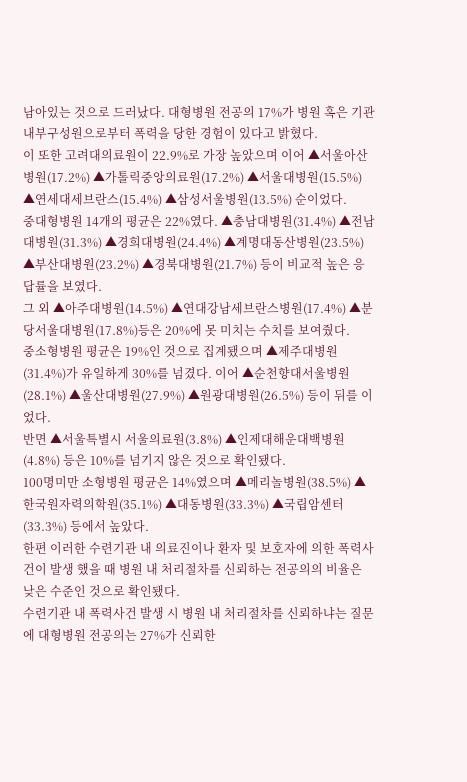남아있는 것으로 드러났다. 대형병원 전공의 17%가 병원 혹은 기관 내부구성원으로부터 폭력을 당한 경험이 있다고 밝혔다.
이 또한 고려대의료원이 22.9%로 가장 높았으며 이어 ▲서울아산병원(17.2%) ▲가톨릭중앙의료원(17.2%) ▲서울대병원(15.5%) ▲연세대세브란스(15.4%) ▲삼성서울병원(13.5%) 순이었다.
중대형병원 14개의 평균은 22%였다. ▲충남대병원(31.4%) ▲전남대병원(31.3%) ▲경희대병원(24.4%) ▲계명대동산병원(23.5%) ▲부산대병원(23.2%) ▲경북대병원(21.7%) 등이 비교적 높은 응답률을 보였다.
그 외 ▲아주대병원(14.5%) ▲연대강남세브란스병원(17.4%) ▲분당서울대병원(17.8%)등은 20%에 못 미치는 수치를 보여줬다.
중소형병원 평균은 19%인 것으로 집계됐으며 ▲제주대병원 (31.4%)가 유일하게 30%를 넘겼다. 이어 ▲순천향대서울병원(28.1%) ▲울산대병원(27.9%) ▲원광대병원(26.5%) 등이 뒤를 이었다.
반면 ▲서울특별시 서울의료원(3.8%) ▲인제대해운대백병원(4.8%) 등은 10%를 넘기지 않은 것으로 확인됐다.
100명미만 소형병원 평균은 14%였으며 ▲메리놀병원(38.5%) ▲한국원자력의학원(35.1%) ▲대동병원(33.3%) ▲국립암센터(33.3%) 등에서 높았다.
한편 이러한 수련기관 내 의료진이나 환자 및 보호자에 의한 폭력사건이 발생 했을 때 병원 내 처리절차를 신뢰하는 전공의의 비율은 낮은 수준인 것으로 확인됐다.
수련기관 내 폭력사건 발생 시 병원 내 처리절차를 신뢰하냐는 질문에 대형병원 전공의는 27%가 신뢰한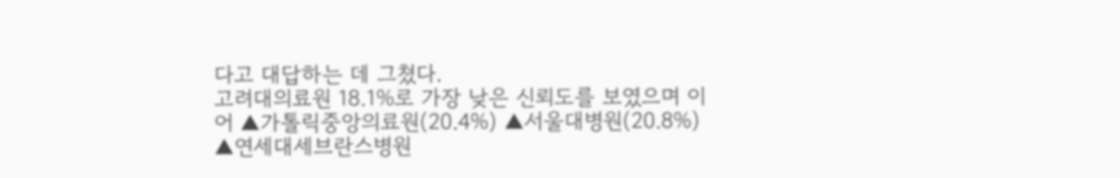다고 대답하는 데 그쳤다.
고려대의료원 18.1%로 가장 낮은 신뢰도를 보였으며 이어 ▲가톨릭중앙의료원(20.4%) ▲서울대병원(20.8%) ▲연세대세브란스병원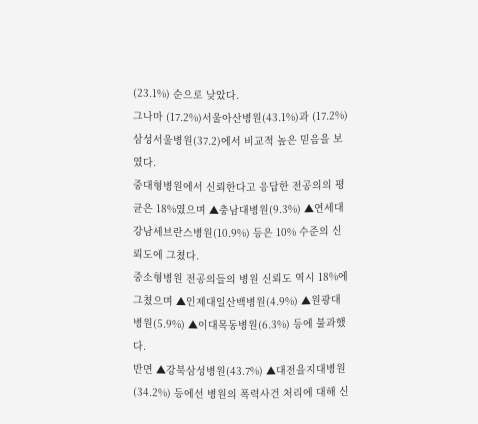(23.1%) 순으로 낮았다.
그나마 (17.2%)서울아산병원(43.1%)과 (17.2%)삼성서울병원(37.2)에서 비교적 높은 믿음을 보였다.
중대형병원에서 신뢰한다고 응답한 전공의의 평균은 18%였으며 ▲충남대병원(9.3%) ▲연세대강남세브란스병원(10.9%) 등은 10% 수준의 신뢰도에 그쳤다.
중소형병원 전공의들의 병원 신뢰도 역시 18%에 그쳤으며 ▲인제대일산백병원(4.9%) ▲원광대병원(5.9%) ▲이대목동병원(6.3%) 등에 불과했다.
반면 ▲강북삼성병원(43.7%) ▲대전을지대병원(34.2%) 등에선 병원의 폭력사건 처리에 대해 신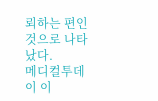뢰하는 편인 것으로 나타났다.
메디컬투데이 이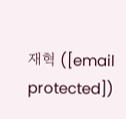재혁 ([email protected])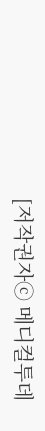[저작권자ⓒ 메디컬투데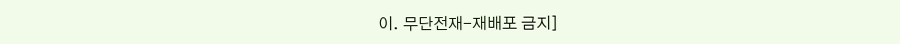이. 무단전재-재배포 금지]